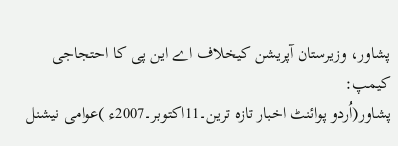پشاور، وزیرستان آپریشن کیخلاف اے این پی کا احتجاجی کیمپ:
پشاور(اُردو پوائنٹ اخبار تازہ ترین۔11اکتوبر۔2007ء )عوامی نیشنل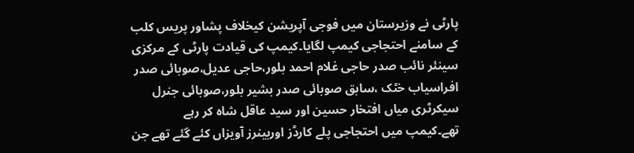پارٹی نے وزیرستان میں فوجی آپریشن کیخلاف پشاور پریس کلب کے سامنے احتجاجی کیمپ لگایا۔کیمپ کی قیادت پارٹی کے مرکزی سینئر نائب صدر حاجی غلام احمد بلور،حاجی عدیل،صوبائی صدر افراسیاب خٹک ،سابق صوبائی صدر بشیر بلور،صوبائی جنرل سیکرٹری میاں افتخار حسین اور سید عاقل شاہ کر رہے تھے۔کیمپ میں احتجاجی پلے کارڈز اوربینرز آویزاں کئے گئے تھے جن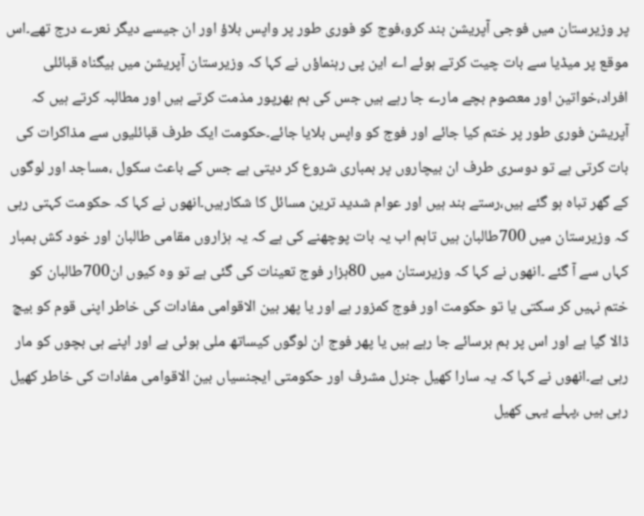پر وزیرستان میں فوجی آپریشن بند کرو،فوج کو فوری طور پر واپس بلاؤ اور ان جیسے دیگر نعرے درج تھے۔اس موقع پر میڈیا سے بات چیت کرتے ہوئے اے این پی رہنماؤں نے کہا کہ وزیرستان آپریشن میں بیگناہ قبائلی افراد،خواتین اور معصوم بچے مارے جا رہے ہیں جس کی ہم بھرپور مذمت کرتے ہیں اور مطالبہ کرتے ہیں کہ آپریشن فوری طور پر ختم کیا جائے اور فوج کو واپس بلایا جائے۔حکومت ایک طرف قبائلیوں سے مذاکرات کی بات کرتی ہے تو دوسری طرف ان بیچاروں پر بمباری شروع کر دیتی ہے جس کے باعث سکول ،مساجد اور لوگوں کے گھر تباہ ہو گئے ہیں،رستے بند ہیں اور عوام شدید ترین مسائل کا شکارہیں۔انھوں نے کہا کہ حکومت کہتی رہی کہ وزیرستان میں 700طالبان ہیں تاہم اب یہ بات پوچھنے کی ہے کہ یہ ہزاروں مقامی طالبان اور خود کش بمبار کہاں سے آ گئے ۔انھوں نے کہا کہ وزیرستان میں 80ہزار فوج تعینات کی گئی ہے تو وہ کیوں ان700طالبان کو ختم نہیں کر سکتی یا تو حکومت اور فوج کمزور ہے اور یا پھر بین الاقوامی مفادات کی خاطر اپنی قوم کو بیچ ڈالا گیا ہے اور اس پر بم برسائے جا رہے ہیں یا پھر فوج ان لوگوں کیساتھ ملی ہوئی ہے اور اپنے ہی بچوں کو مار رہی ہے۔انھوں نے کہا کہ یہ سارا کھیل جنرل مشرف اور حکومتی ایجنسیاں بین الاقوامی مفادات کی خاطر کھیل رہی ہیں ،پہلے یہی کھیل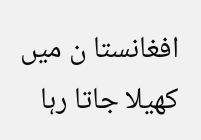افغانستا ن میں کھیلا جاتا رہا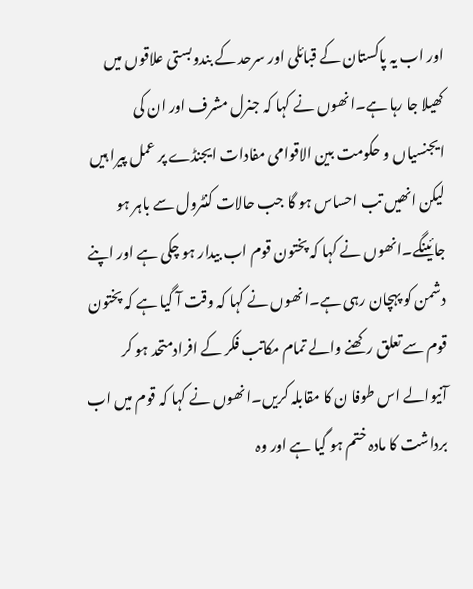اور اب یہ پاکستان کے قبائلی اور سرحد کے بندوبستی علاقوں میں کھیلا جا رہا ہے۔انھوں نے کہا کہ جنرل مشرف اور ان کی ایجنسیاں و حکومت بین الاقوامی مفادات ایجنڈے پر عمل پیرا ہیں لیکن انھیں تب احساس ہو گا جب حالات کنٹرول سے باہر ہو جائینگے۔انھوں نے کہا کہ پختون قوم اب بیدار ہو چکی ہے اور اپنے دشمن کو پہچان رہی ہے۔انھوں نے کہا کہ وقت آ گیا ہے کہ پختون قوم سے تعلق رکھنے والے تمام مکاتب فکر کے افرادمتحد ہو کر آنیوالے اس طوفا ن کا مقابلہ کریں۔انھوں نے کہا کہ قوم میں اب برداشت کا مادہ ختم ہو گیا ہے اور وہ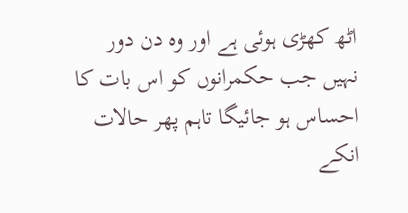اٹھ کھڑی ہوئی ہے اور وہ دن دور نہیں جب حکمرانوں کو اس بات کا احساس ہو جائیگا تاہم پھر حالات انکے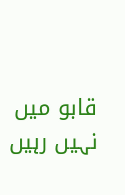قابو میں نہیں رہیں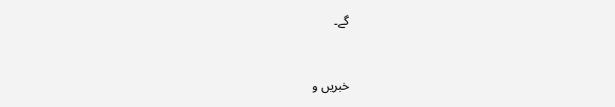گے۔


خبریں و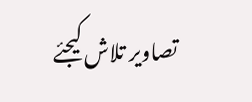تصاویر تلاش کیجئے